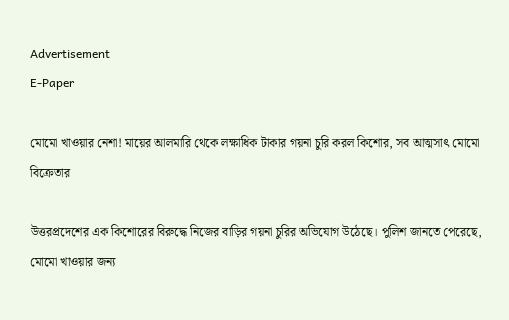Advertisement
E-Paper

মোমো খাওয়ার নেশা! মায়ের আলমারি থেকে লক্ষাধিক টাকার গয়না চুরি করল কিশোর, সব আত্মসাৎ মোমো বিক্রেতার

উত্তরপ্রদেশের এক কিশোরের বিরুদ্ধে নিজের বাড়ির গয়না চুরির অভিযোগ উঠেছে। পুলিশ জানতে পেরেছে, মোমো খাওয়ার জন্য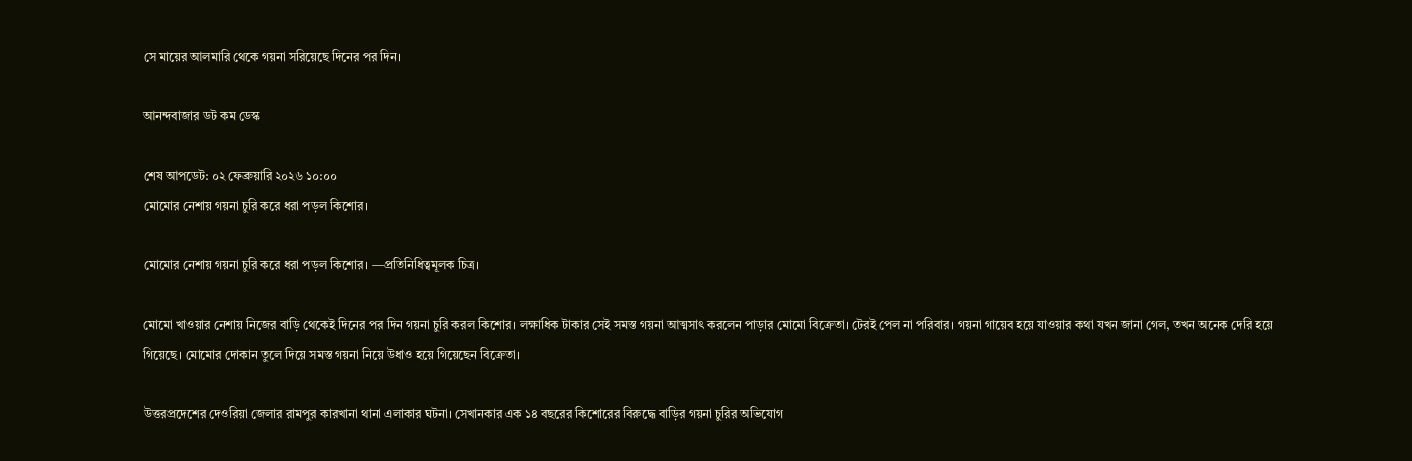সে মায়ের আলমারি থেকে গয়না সরিয়েছে দিনের পর দিন।

আনন্দবাজার ডট কম ডেস্ক

শেষ আপডেট: ০২ ফেব্রুয়ারি ২০২৬ ১০:০০
মোমোর নেশায় গয়না চুরি করে ধরা পড়ল কিশোর।

মোমোর নেশায় গয়না চুরি করে ধরা পড়ল কিশোর। —প্রতিনিধিত্বমূলক চিত্র।

মোমো খাওয়ার নেশায় নিজের বাড়ি থেকেই দিনের পর দিন গয়না চুরি করল কিশোর। লক্ষাধিক টাকার সেই সমস্ত গয়না আত্মসাৎ করলেন পাড়ার মোমো বিক্রেতা। টেরই পেল না পরিবার। গয়না গায়েব হয়ে যাওয়ার কথা যখন জানা গেল, তখন অনেক দেরি হয়ে গিয়েছে। মোমোর দোকান তুলে দিয়ে সমস্ত গয়না নিয়ে উধাও হয়ে গিয়েছেন বিক্রেতা।

উত্তরপ্রদেশের দেওরিয়া জেলার রামপুর কারখানা থানা এলাকার ঘটনা। সেখানকার এক ১৪ বছরের কিশোরের বিরুদ্ধে বাড়ির গয়না চুরির অভিযোগ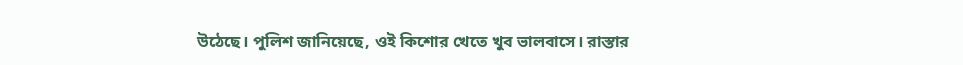উঠেছে। পুলিশ জানিয়েছে, ওই কিশোর খেতে খুব ভালবাসে। রাস্তার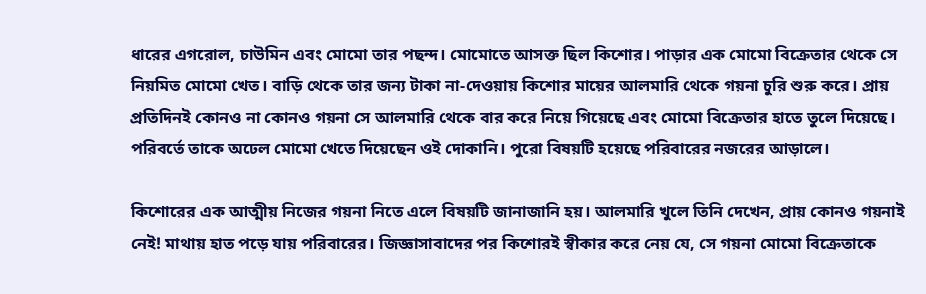ধারের এগরোল, চাউমিন এবং মোমো তার পছন্দ। মোমোতে আসক্ত ছিল কিশোর। পাড়ার এক মোমো বিক্রেতার থেকে সে নিয়মিত মোমো খেত। বাড়ি থেকে তার জন্য টাকা না-দেওয়ায় কিশোর মায়ের আলমারি থেকে গয়না চুরি শুরু করে। প্রায় প্রতিদিনই কোনও না কোনও গয়না সে আলমারি থেকে বার করে নিয়ে গিয়েছে এবং মোমো বিক্রেতার হাতে তুলে দিয়েছে। পরিবর্তে তাকে অঢেল মোমো খেতে দিয়েছেন ওই দোকানি। পুরো বিষয়টি হয়েছে পরিবারের নজরের আড়ালে।

কিশোরের এক আত্মীয় নিজের গয়না নিতে এলে বিষয়টি জানাজানি হয়। আলমারি খুলে তিনি দেখেন, প্রায় কোনও গয়নাই নেই! মাথায় হাত পড়ে যায় পরিবারের। জিজ্ঞাসাবাদের পর কিশোরই স্বীকার করে নেয় যে, সে গয়না মোমো বিক্রেতাকে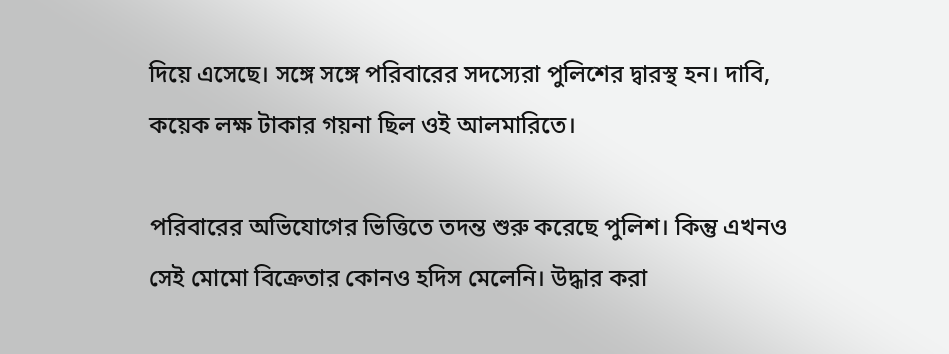দিয়ে এসেছে। সঙ্গে সঙ্গে পরিবারের সদস্যেরা পুলিশের দ্বারস্থ হন। দাবি, কয়েক লক্ষ টাকার গয়না ছিল ওই আলমারিতে।

পরিবারের অভিযোগের ভিত্তিতে তদন্ত শুরু করেছে পুলিশ। কিন্তু এখনও সেই মোমো বিক্রেতার কোনও হদিস মেলেনি। উদ্ধার করা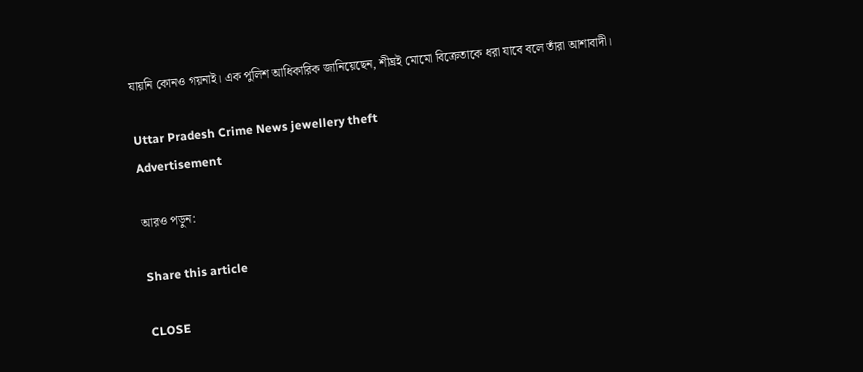যায়নি কোনও গয়নাই। এক পুলিশ আধিকারিক জানিয়েছেন, শীঘ্রই মোমো বিক্রেতাকে ধরা যাবে বলে তাঁরা আশাবাদী।

Uttar Pradesh Crime News jewellery theft
Advertisement

আরও পড়ুন:

Share this article

CLOSE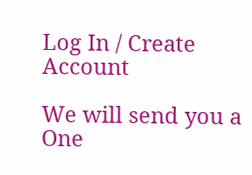Log In / Create Account

We will send you a One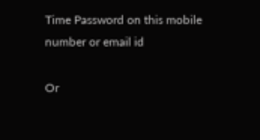Time Password on this mobile number or email id

Or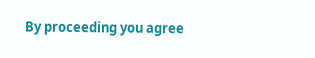By proceeding you agree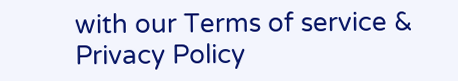with our Terms of service & Privacy Policy